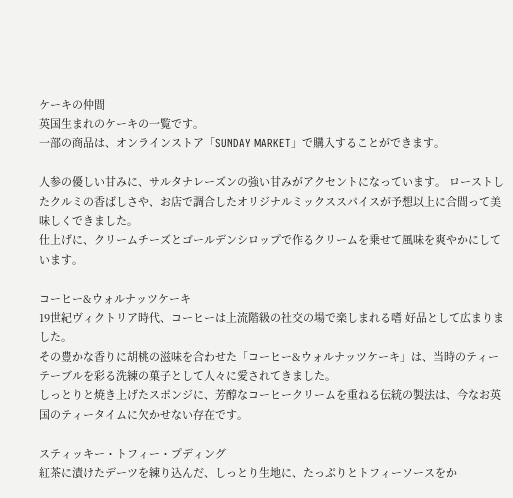ケーキの仲間
英国生まれのケーキの一覧です。
一部の商品は、オンラインストア「SUNDAY MARKET」で購入することができます。

人参の優しい甘みに、サルタナレーズンの強い甘みがアクセントになっています。 ローストしたクルミの香ばしさや、お店で調合したオリジナルミックススパイスが予想以上に合間って美味しくできました。
仕上げに、クリームチーズとゴールデンシロップで作るクリームを乗せて風味を爽やかにしています。

コーヒー&ウォルナッツケーキ
19世紀ヴィクトリア時代、コーヒーは上流階級の社交の場で楽しまれる嗜 好品として広まりました。
その豊かな香りに胡桃の滋味を合わせた「コーヒー&ウォルナッツケーキ」は、当時のティーテーブルを彩る洗練の菓子として人々に愛されてきました。
しっとりと焼き上げたスポンジに、芳醇なコーヒークリームを重ねる伝統の製法は、今なお英国のティータイムに欠かせない存在です。

スティッキー・トフィー・プディング
紅茶に漬けたデーツを練り込んだ、しっとり生地に、たっぷりとトフィーソースをか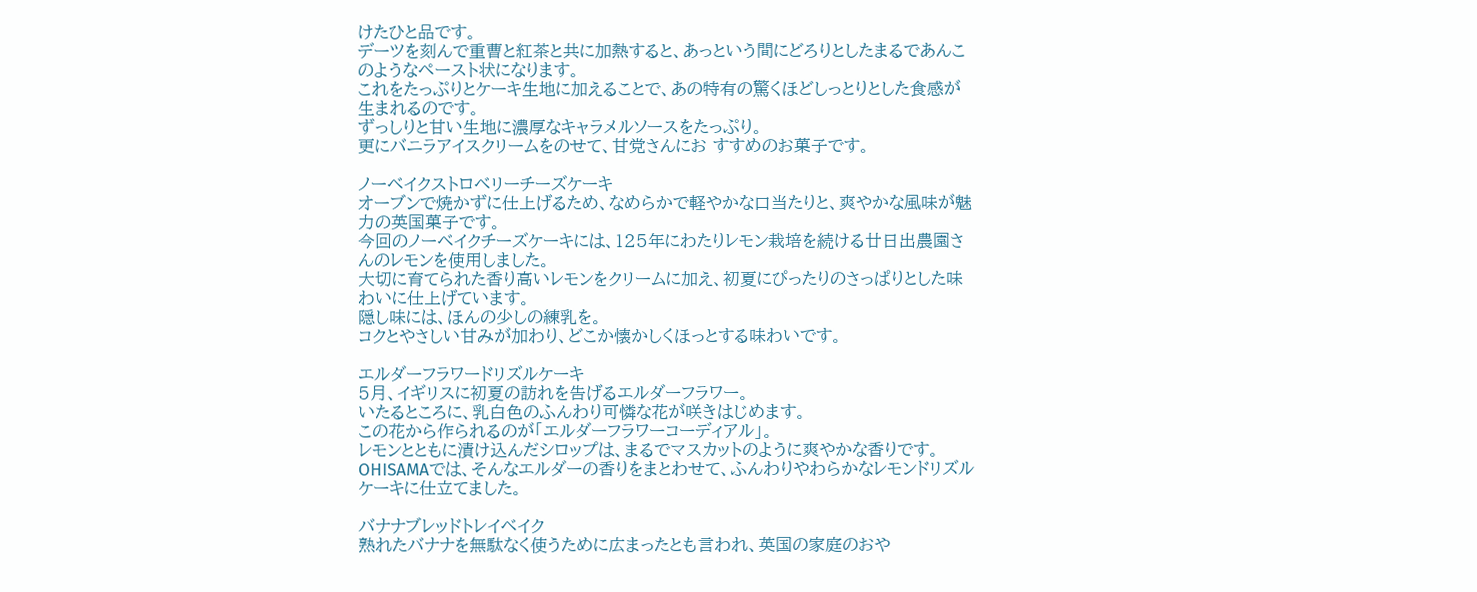けたひと品です。
デーツを刻んで重曹と紅茶と共に加熱すると、あっという間にどろりとしたまるであんこのようなペースト状になります。
これをたっぷりとケーキ生地に加えることで、あの特有の驚くほどしっとりとした食感が生まれるのです。
ずっしりと甘い生地に濃厚なキャラメルソースをたっぷり。
更にバニラアイスクリームをのせて、甘党さんにお すすめのお菓子です。

ノーベイクストロベリーチーズケーキ
オーブンで焼かずに仕上げるため、なめらかで軽やかな口当たりと、爽やかな風味が魅力の英国菓子です。
今回のノーベイクチーズケーキには、125年にわたりレモン栽培を続ける廿日出農園さんのレモンを使用しました。
大切に育てられた香り高いレモンをクリームに加え、初夏にぴったりのさっぱりとした味わいに仕上げています。
隠し味には、ほんの少しの練乳を。
コクとやさしい甘みが加わり、どこか懐かしくほっとする味わいです。

エルダーフラワードリズルケーキ
5月、イギリスに初夏の訪れを告げるエルダーフラワー。
いたるところに、乳白色のふんわり可憐な花が咲きはじめます。
この花から作られるのが「エルダーフラワーコーディアル」。
レモンとともに漬け込んだシロップは、まるでマスカットのように爽やかな香りです。
OHISAMAでは、そんなエルダーの香りをまとわせて、ふんわりやわらかなレモンドリズルケーキに仕立てました。

バナナブレッドトレイベイク
熟れたバナナを無駄なく使うために広まったとも言われ、英国の家庭のおや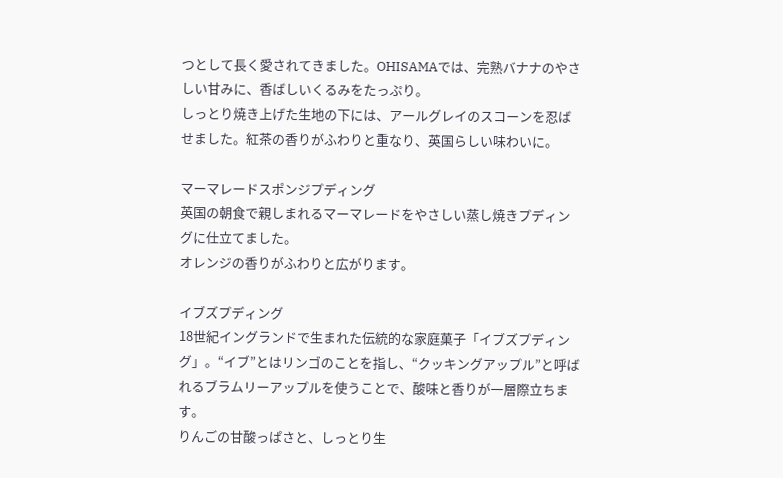つとして長く愛されてきました。OHISAMAでは、完熟バナナのやさしい甘みに、香ばしいくるみをたっぷり。
しっとり焼き上げた生地の下には、アールグレイのスコーンを忍ばせました。紅茶の香りがふわりと重なり、英国らしい味わいに。

マーマレードスポンジプディング
英国の朝食で親しまれるマーマレードをやさしい蒸し焼きプディングに仕立てました。
オレンジの香りがふわりと広がります。

イブズプディング
18世紀イングランドで生まれた伝統的な家庭菓子「イブズプディング」。“イブ”とはリンゴのことを指し、“クッキングアップル”と呼ばれるブラムリーアップルを使うことで、酸味と香りが一層際立ちます。
りんごの甘酸っぱさと、しっとり生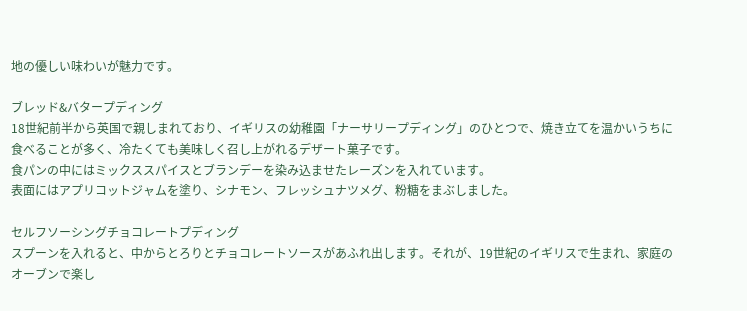地の優しい味わいが魅力です。

ブレッド&バタープディング
18世紀前半から英国で親しまれており、イギリスの幼稚園「ナーサリープディング」のひとつで、焼き立てを温かいうちに食べることが多く、冷たくても美味しく召し上がれるデザート菓子です。
食パンの中にはミックススパイスとブランデーを染み込ませたレーズンを入れています。
表面にはアプリコットジャムを塗り、シナモン、フレッシュナツメグ、粉糖をまぶしました。

セルフソーシングチョコレートプディング
スプーンを入れると、中からとろりとチョコレートソースがあふれ出します。それが、19世紀のイギリスで生まれ、家庭のオーブンで楽し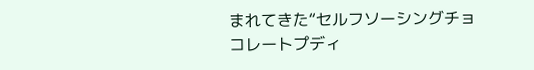まれてきた“セルフソーシングチョコレートプディ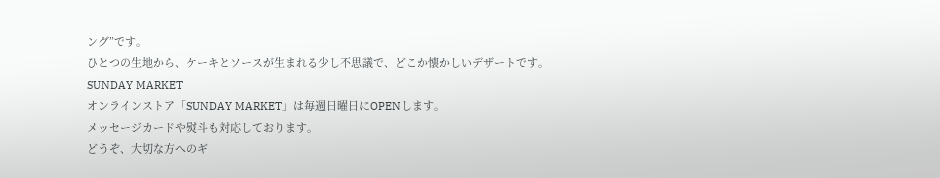ング”です。
ひとつの生地から、ケーキとソースが生まれる少し不思議で、どこか懐かしいデザートです。
SUNDAY MARKET
オンラインストア「SUNDAY MARKET」は毎週日曜日にOPENします。
メッセージカードや熨斗も対応しております。
どうぞ、大切な方へのギ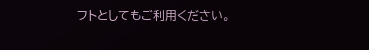フトとしてもご利用ください。